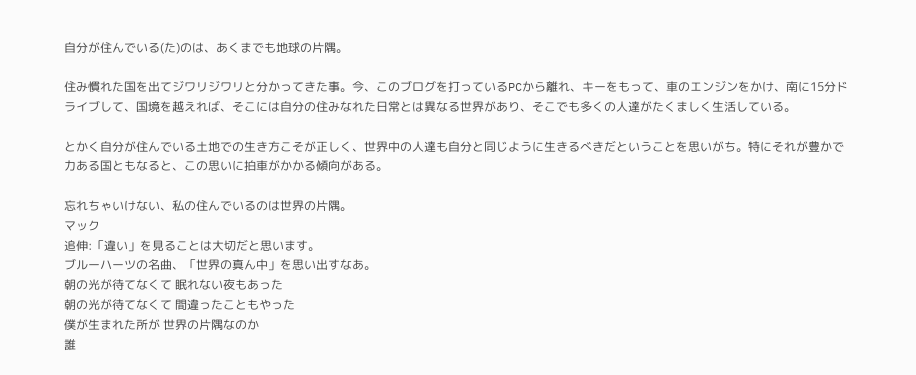自分が住んでいる(た)のは、あくまでも地球の片隅。

住み慣れた国を出てジワリジワリと分かってきた事。今、このブログを打っているPCから離れ、キーをもって、車のエンジンをかけ、南に15分ドライブして、国境を越えれば、そこには自分の住みなれた日常とは異なる世界があり、そこでも多くの人達がたくましく生活している。

とかく自分が住んでいる土地での生き方こそが正しく、世界中の人達も自分と同じように生きるべきだということを思いがち。特にそれが豊かで力ある国ともなると、この思いに拍車がかかる傾向がある。

忘れちゃいけない、私の住んでいるのは世界の片隅。
マック
追伸:「違い」を見ることは大切だと思います。
ブルーハーツの名曲、「世界の真ん中」を思い出すなあ。
朝の光が待てなくて 眠れない夜もあった
朝の光が待てなくて 間違ったこともやった
僕が生まれた所が 世界の片隅なのか
誰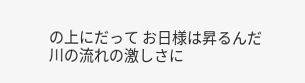の上にだって お日様は昇るんだ
川の流れの激しさに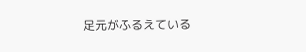足元がふるえている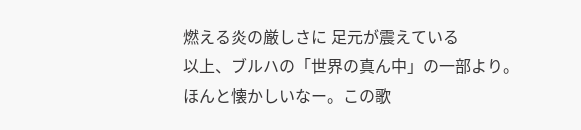燃える炎の厳しさに 足元が震えている
以上、ブルハの「世界の真ん中」の一部より。
ほんと懐かしいなー。この歌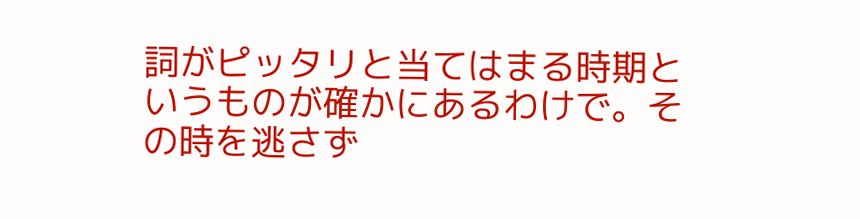詞がピッタリと当てはまる時期というものが確かにあるわけで。その時を逃さず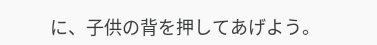に、子供の背を押してあげよう。